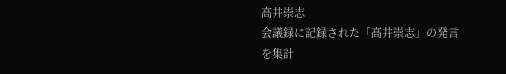高井崇志
会議録に記録された「高井崇志」の発言を集計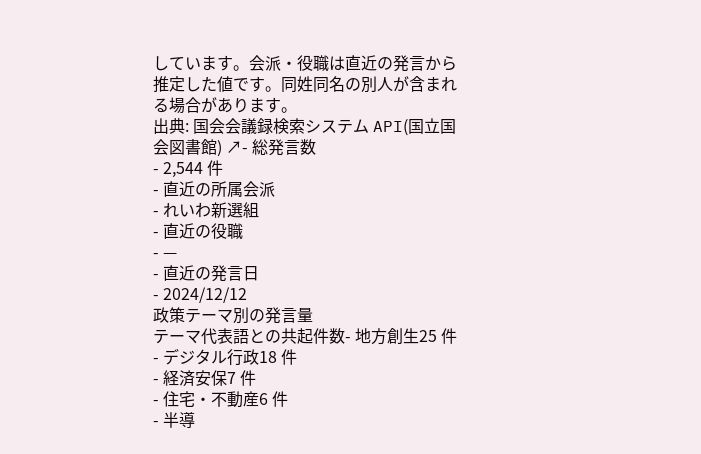しています。会派・役職は直近の発言から推定した値です。同姓同名の別人が含まれる場合があります。
出典: 国会会議録検索システム API(国立国会図書館) ↗- 総発言数
- 2,544 件
- 直近の所属会派
- れいわ新選組
- 直近の役職
- —
- 直近の発言日
- 2024/12/12
政策テーマ別の発言量
テーマ代表語との共起件数- 地方創生25 件
- デジタル行政18 件
- 経済安保7 件
- 住宅・不動産6 件
- 半導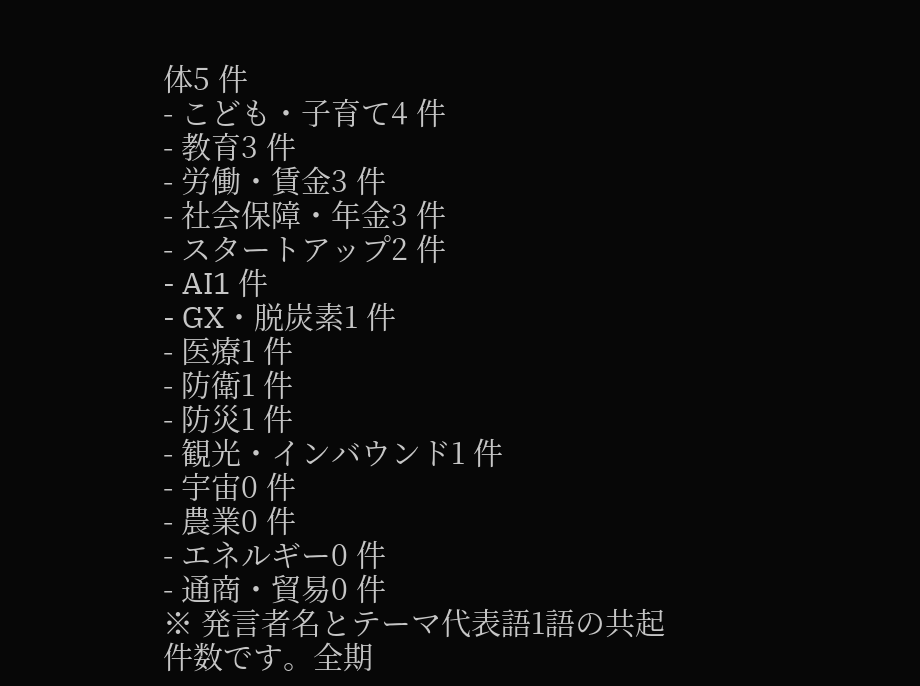体5 件
- こども・子育て4 件
- 教育3 件
- 労働・賃金3 件
- 社会保障・年金3 件
- スタートアップ2 件
- AI1 件
- GX・脱炭素1 件
- 医療1 件
- 防衛1 件
- 防災1 件
- 観光・インバウンド1 件
- 宇宙0 件
- 農業0 件
- エネルギー0 件
- 通商・貿易0 件
※ 発言者名とテーマ代表語1語の共起件数です。全期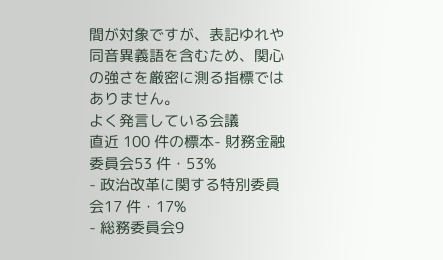間が対象ですが、表記ゆれや 同音異義語を含むため、関心の強さを厳密に測る指標ではありません。
よく発言している会議
直近 100 件の標本- 財務金融委員会53 件・53%
- 政治改革に関する特別委員会17 件・17%
- 総務委員会9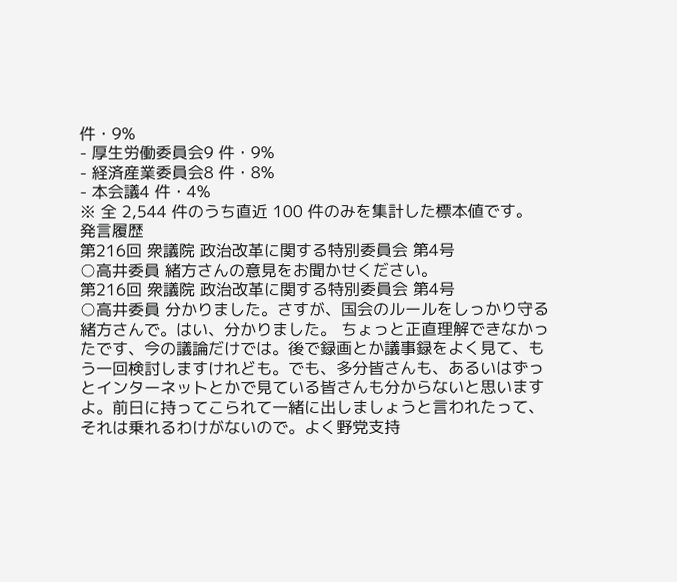件・9%
- 厚生労働委員会9 件・9%
- 経済産業委員会8 件・8%
- 本会議4 件・4%
※ 全 2,544 件のうち直近 100 件のみを集計した標本値です。
発言履歴
第216回 衆議院 政治改革に関する特別委員会 第4号
○高井委員 緒方さんの意見をお聞かせください。
第216回 衆議院 政治改革に関する特別委員会 第4号
○高井委員 分かりました。さすが、国会のルールをしっかり守る緒方さんで。はい、分かりました。 ちょっと正直理解できなかったです、今の議論だけでは。後で録画とか議事録をよく見て、もう一回検討しますけれども。でも、多分皆さんも、あるいはずっとインターネットとかで見ている皆さんも分からないと思いますよ。前日に持ってこられて一緒に出しましょうと言われたって、それは乗れるわけがないので。よく野党支持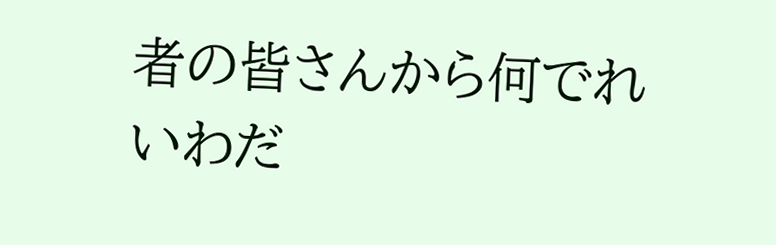者の皆さんから何でれいわだ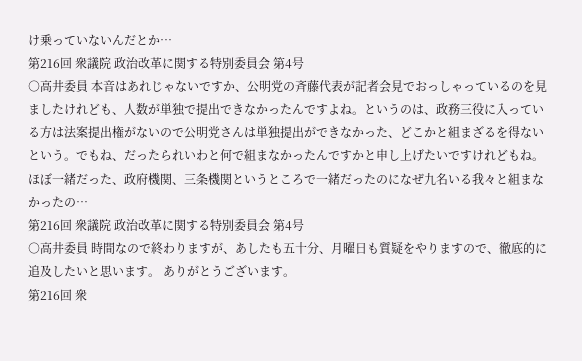け乗っていないんだとか…
第216回 衆議院 政治改革に関する特別委員会 第4号
○高井委員 本音はあれじゃないですか、公明党の斉藤代表が記者会見でおっしゃっているのを見ましたけれども、人数が単独で提出できなかったんですよね。というのは、政務三役に入っている方は法案提出権がないので公明党さんは単独提出ができなかった、どこかと組まざるを得ないという。でもね、だったられいわと何で組まなかったんですかと申し上げたいですけれどもね。ほぼ一緒だった、政府機関、三条機関というところで一緒だったのになぜ九名いる我々と組まなかったの…
第216回 衆議院 政治改革に関する特別委員会 第4号
○高井委員 時間なので終わりますが、あしたも五十分、月曜日も質疑をやりますので、徹底的に追及したいと思います。 ありがとうございます。
第216回 衆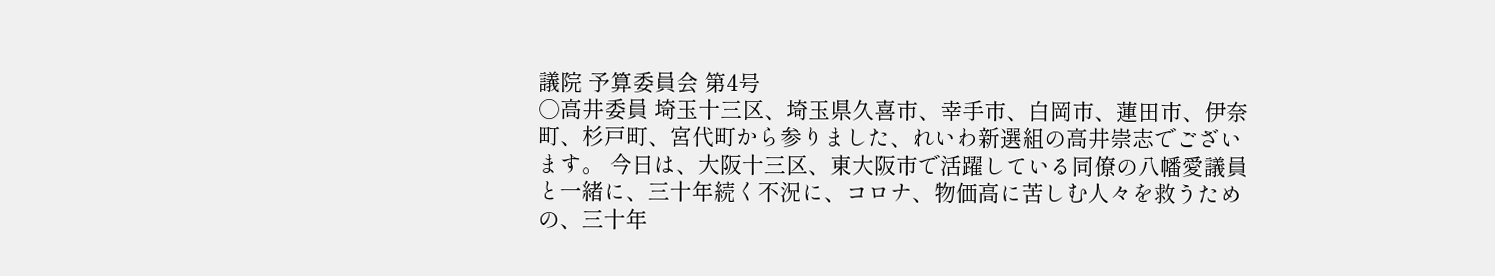議院 予算委員会 第4号
○高井委員 埼玉十三区、埼玉県久喜市、幸手市、白岡市、蓮田市、伊奈町、杉戸町、宮代町から参りました、れいわ新選組の高井崇志でございます。 今日は、大阪十三区、東大阪市で活躍している同僚の八幡愛議員と一緒に、三十年続く不況に、コロナ、物価高に苦しむ人々を救うための、三十年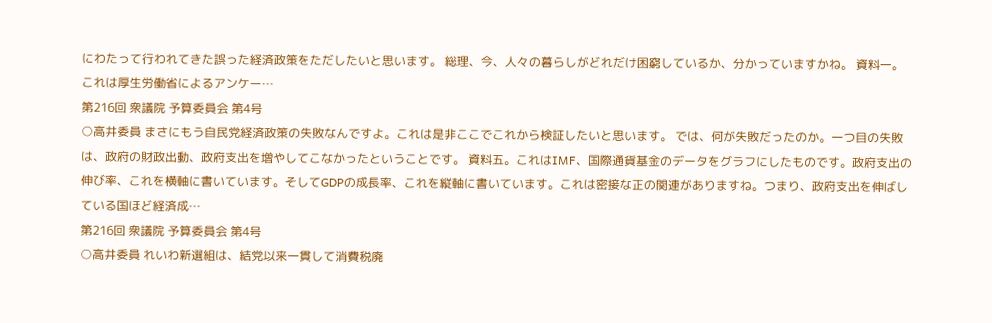にわたって行われてきた誤った経済政策をただしたいと思います。 総理、今、人々の暮らしがどれだけ困窮しているか、分かっていますかね。 資料一。これは厚生労働省によるアンケー…
第216回 衆議院 予算委員会 第4号
○高井委員 まさにもう自民党経済政策の失敗なんですよ。これは是非ここでこれから検証したいと思います。 では、何が失敗だったのか。一つ目の失敗は、政府の財政出動、政府支出を増やしてこなかったということです。 資料五。これはIMF、国際通貨基金のデータをグラフにしたものです。政府支出の伸び率、これを横軸に書いています。そしてGDPの成長率、これを縦軸に書いています。これは密接な正の関連がありますね。つまり、政府支出を伸ばしている国ほど経済成…
第216回 衆議院 予算委員会 第4号
○高井委員 れいわ新選組は、結党以来一貫して消費税廃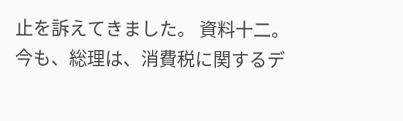止を訴えてきました。 資料十二。今も、総理は、消費税に関するデ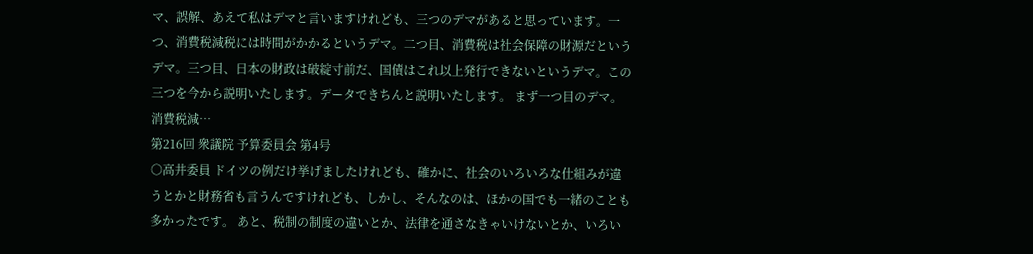マ、誤解、あえて私はデマと言いますけれども、三つのデマがあると思っています。一つ、消費税減税には時間がかかるというデマ。二つ目、消費税は社会保障の財源だというデマ。三つ目、日本の財政は破綻寸前だ、国債はこれ以上発行できないというデマ。この三つを今から説明いたします。データできちんと説明いたします。 まず一つ目のデマ。消費税減…
第216回 衆議院 予算委員会 第4号
○高井委員 ドイツの例だけ挙げましたけれども、確かに、社会のいろいろな仕組みが違うとかと財務省も言うんですけれども、しかし、そんなのは、ほかの国でも一緒のことも多かったです。 あと、税制の制度の違いとか、法律を通さなきゃいけないとか、いろい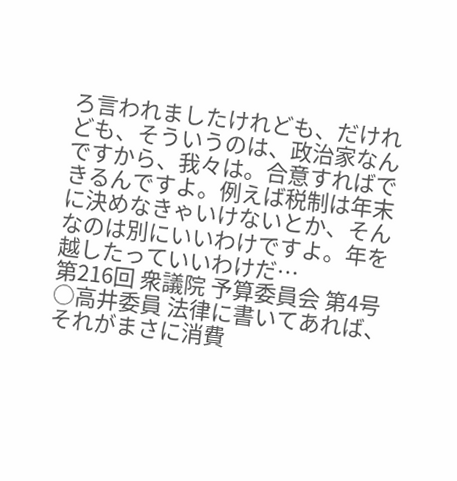ろ言われましたけれども、だけれども、そういうのは、政治家なんですから、我々は。合意すればできるんですよ。例えば税制は年末に決めなきゃいけないとか、そんなのは別にいいわけですよ。年を越したっていいわけだ…
第216回 衆議院 予算委員会 第4号
○高井委員 法律に書いてあれば、それがまさに消費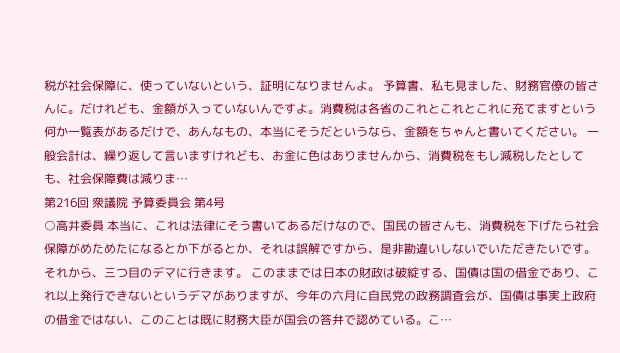税が社会保障に、使っていないという、証明になりませんよ。 予算書、私も見ました、財務官僚の皆さんに。だけれども、金額が入っていないんですよ。消費税は各省のこれとこれとこれに充てますという何か一覧表があるだけで、あんなもの、本当にそうだというなら、金額をちゃんと書いてください。 一般会計は、繰り返して言いますけれども、お金に色はありませんから、消費税をもし減税したとしても、社会保障費は減りま…
第216回 衆議院 予算委員会 第4号
○高井委員 本当に、これは法律にそう書いてあるだけなので、国民の皆さんも、消費税を下げたら社会保障がめためたになるとか下がるとか、それは誤解ですから、是非勘違いしないでいただきたいです。 それから、三つ目のデマに行きます。 このままでは日本の財政は破綻する、国債は国の借金であり、これ以上発行できないというデマがありますが、今年の六月に自民党の政務調査会が、国債は事実上政府の借金ではない、このことは既に財務大臣が国会の答弁で認めている。こ…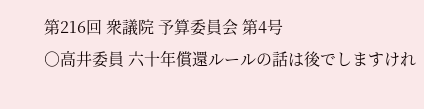第216回 衆議院 予算委員会 第4号
○高井委員 六十年償還ルールの話は後でしますけれ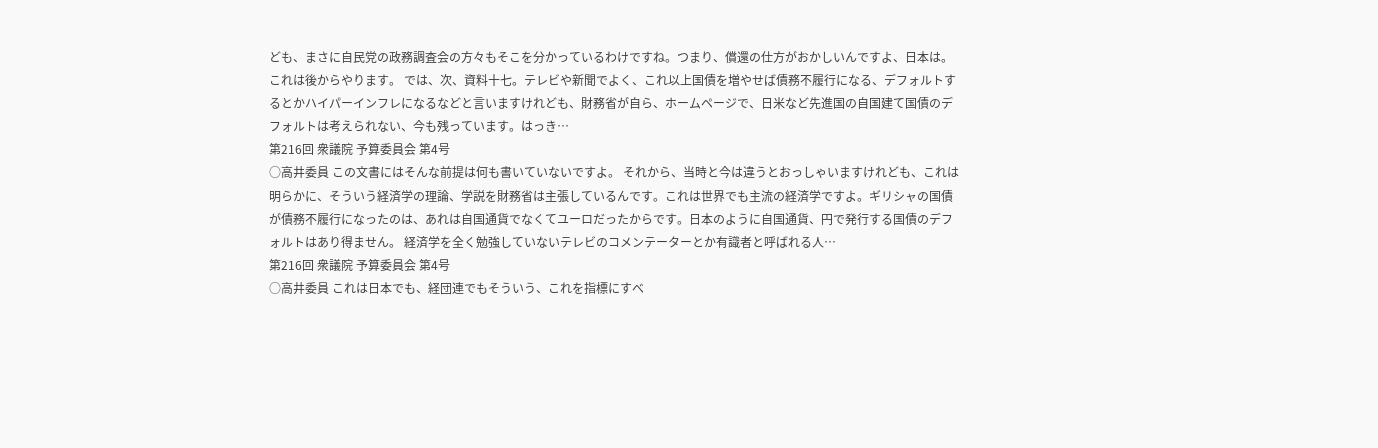ども、まさに自民党の政務調査会の方々もそこを分かっているわけですね。つまり、償還の仕方がおかしいんですよ、日本は。これは後からやります。 では、次、資料十七。テレビや新聞でよく、これ以上国債を増やせば債務不履行になる、デフォルトするとかハイパーインフレになるなどと言いますけれども、財務省が自ら、ホームページで、日米など先進国の自国建て国債のデフォルトは考えられない、今も残っています。はっき…
第216回 衆議院 予算委員会 第4号
○高井委員 この文書にはそんな前提は何も書いていないですよ。 それから、当時と今は違うとおっしゃいますけれども、これは明らかに、そういう経済学の理論、学説を財務省は主張しているんです。これは世界でも主流の経済学ですよ。ギリシャの国債が債務不履行になったのは、あれは自国通貨でなくてユーロだったからです。日本のように自国通貨、円で発行する国債のデフォルトはあり得ません。 経済学を全く勉強していないテレビのコメンテーターとか有識者と呼ばれる人…
第216回 衆議院 予算委員会 第4号
○高井委員 これは日本でも、経団連でもそういう、これを指標にすべ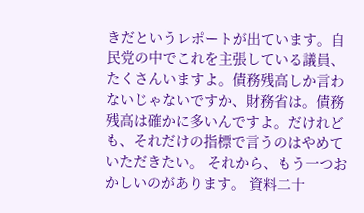きだというレポートが出ています。自民党の中でこれを主張している議員、たくさんいますよ。債務残高しか言わないじゃないですか、財務省は。債務残高は確かに多いんですよ。だけれども、それだけの指標で言うのはやめていただきたい。 それから、もう一つおかしいのがあります。 資料二十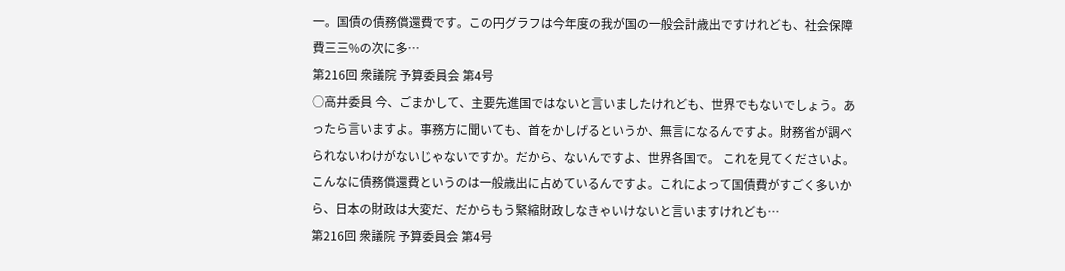一。国債の債務償還費です。この円グラフは今年度の我が国の一般会計歳出ですけれども、社会保障費三三%の次に多…
第216回 衆議院 予算委員会 第4号
○高井委員 今、ごまかして、主要先進国ではないと言いましたけれども、世界でもないでしょう。あったら言いますよ。事務方に聞いても、首をかしげるというか、無言になるんですよ。財務省が調べられないわけがないじゃないですか。だから、ないんですよ、世界各国で。 これを見てくださいよ。こんなに債務償還費というのは一般歳出に占めているんですよ。これによって国債費がすごく多いから、日本の財政は大変だ、だからもう緊縮財政しなきゃいけないと言いますけれども…
第216回 衆議院 予算委員会 第4号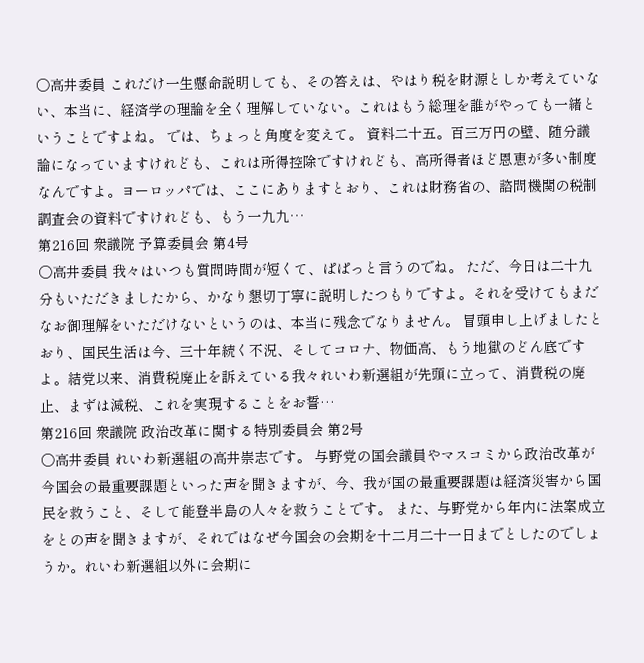○高井委員 これだけ一生懸命説明しても、その答えは、やはり税を財源としか考えていない、本当に、経済学の理論を全く理解していない。これはもう総理を誰がやっても一緒ということですよね。 では、ちょっと角度を変えて。 資料二十五。百三万円の壁、随分議論になっていますけれども、これは所得控除ですけれども、高所得者ほど恩恵が多い制度なんですよ。ヨーロッパでは、ここにありますとおり、これは財務省の、諮問機関の税制調査会の資料ですけれども、もう一九九…
第216回 衆議院 予算委員会 第4号
○高井委員 我々はいつも質問時間が短くて、ぱぱっと言うのでね。 ただ、今日は二十九分もいただきましたから、かなり懇切丁寧に説明したつもりですよ。それを受けてもまだなお御理解をいただけないというのは、本当に残念でなりません。 冒頭申し上げましたとおり、国民生活は今、三十年続く不況、そしてコロナ、物価高、もう地獄のどん底ですよ。結党以来、消費税廃止を訴えている我々れいわ新選組が先頭に立って、消費税の廃止、まずは減税、これを実現することをお誓…
第216回 衆議院 政治改革に関する特別委員会 第2号
○高井委員 れいわ新選組の高井崇志です。 与野党の国会議員やマスコミから政治改革が今国会の最重要課題といった声を聞きますが、今、我が国の最重要課題は経済災害から国民を救うこと、そして能登半島の人々を救うことです。 また、与野党から年内に法案成立をとの声を聞きますが、それではなぜ今国会の会期を十二月二十一日までとしたのでしょうか。れいわ新選組以外に会期に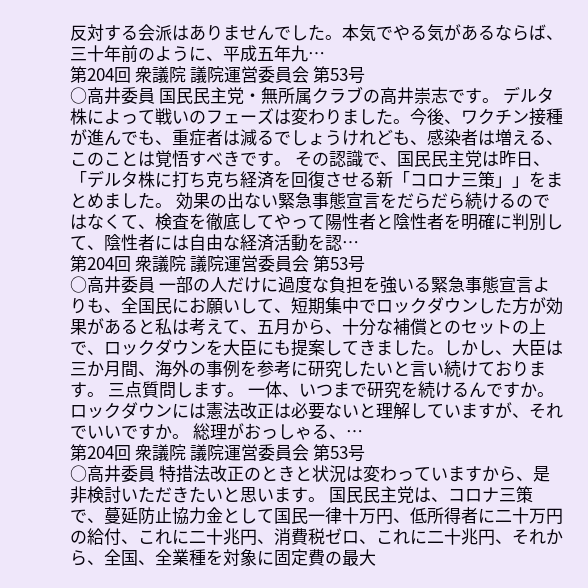反対する会派はありませんでした。本気でやる気があるならば、三十年前のように、平成五年九…
第204回 衆議院 議院運営委員会 第53号
○高井委員 国民民主党・無所属クラブの高井崇志です。 デルタ株によって戦いのフェーズは変わりました。今後、ワクチン接種が進んでも、重症者は減るでしょうけれども、感染者は増える、このことは覚悟すべきです。 その認識で、国民民主党は昨日、「デルタ株に打ち克ち経済を回復させる新「コロナ三策」」をまとめました。 効果の出ない緊急事態宣言をだらだら続けるのではなくて、検査を徹底してやって陽性者と陰性者を明確に判別して、陰性者には自由な経済活動を認…
第204回 衆議院 議院運営委員会 第53号
○高井委員 一部の人だけに過度な負担を強いる緊急事態宣言よりも、全国民にお願いして、短期集中でロックダウンした方が効果があると私は考えて、五月から、十分な補償とのセットの上で、ロックダウンを大臣にも提案してきました。しかし、大臣は三か月間、海外の事例を参考に研究したいと言い続けております。 三点質問します。 一体、いつまで研究を続けるんですか。 ロックダウンには憲法改正は必要ないと理解していますが、それでいいですか。 総理がおっしゃる、…
第204回 衆議院 議院運営委員会 第53号
○高井委員 特措法改正のときと状況は変わっていますから、是非検討いただきたいと思います。 国民民主党は、コロナ三策で、蔓延防止協力金として国民一律十万円、低所得者に二十万円の給付、これに二十兆円、消費税ゼロ、これに二十兆円、それから、全国、全業種を対象に固定費の最大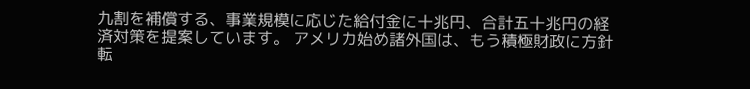九割を補償する、事業規模に応じた給付金に十兆円、合計五十兆円の経済対策を提案しています。 アメリカ始め諸外国は、もう積極財政に方針転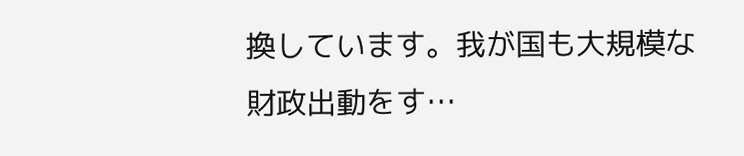換しています。我が国も大規模な財政出動をす…